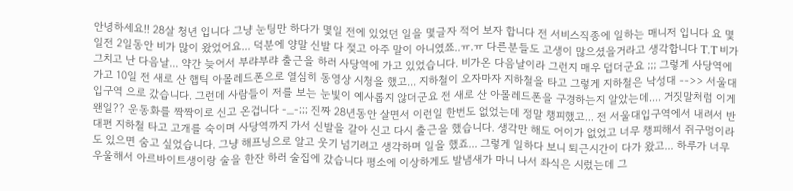안녕하세요!! 28살 청년 입니다 그냥 눈팅만 하다가 몇일 전에 있었던 일을 몇글자 적어 보자 합니다 전 서비스직종에 일하는 매니저 입니다 요 몇일전 2일동안 비가 많이 왔었어요... 덕분에 양말 신발 다 젖고 아주 말이 아니였쬬..ㅠ.ㅠ 다른분들도 고생이 많으셨을거라고 생각합니다 T.T 비가 그치고 난 다음날... 약간 늦어서 부랴부랴 출근을 하러 사당역에 가고 있었습니다. 비가온 다음날이라 그런지 매우 덥더군요 ;;; 그렇게 사당역에 가고 10일 전 새로 산 햅틱 아몰레드폰으로 열심히 동영상 시청을 했고... 지하철이 오자마자 지하철을 타고 그렇게 지하철은 낙성대 -->> 서울대입구역 으로 갔습니다. 그런데 사람들이 저를 보는 눈빛이 예사롭지 않더군요 전 새로 산 아몰레드폰을 구경하는지 알았는데.... 거짓말처럼 이게 왠일?? 운동화를 짝짝이로 신고 온겁니다 -_-;;; 진짜 28년동안 살면서 이런일 한번도 없었는데 정말 챙피했고... 전 서울대입구역에서 내려서 반대편 지하철 타고 고개를 숙이며 사당역까지 가서 신발을 갈아 신고 다시 출근을 했습니다. 생각만 해도 어이가 없었고 너무 챙피해서 쥐구멍이라도 있으면 숨고 싶었습니다. 그냥 해프닝으로 알고 웃기 넘기려고 생각하며 일을 했죠... 그렇게 일하다 보니 퇴근시간이 다가 왔고... 하루가 너무 우울해서 아르바이트생이랑 술을 한잔 하러 술집에 갔습니다 평소에 이상하게도 발냄새가 마니 나서 좌식은 시렀는데 그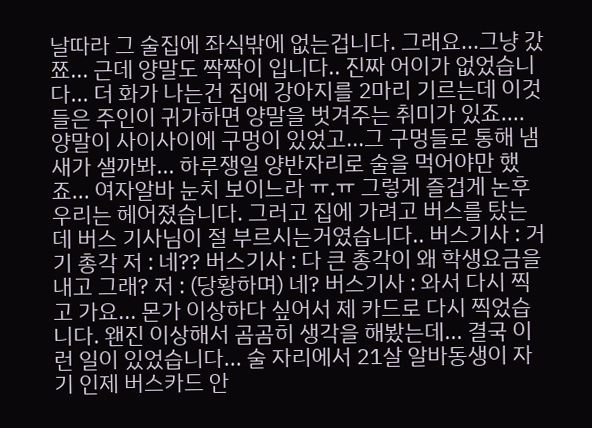날따라 그 술집에 좌식밖에 없는겁니다. 그래요...그냥 갔쬬... 근데 양말도 짝짝이 입니다.. 진짜 어이가 없었습니다... 더 화가 나는건 집에 강아지를 2마리 기르는데 이것들은 주인이 귀가하면 양말을 벗겨주는 취미가 있죠.... 양말이 사이사이에 구멍이 있었고...그 구멍들로 통해 냄새가 샐까봐... 하루쟁일 양반자리로 술을 먹어야만 했죠... 여자알바 눈치 보이느라 ㅠ.ㅠ 그렇게 즐겁게 논후 우리는 헤어졌습니다. 그러고 집에 가려고 버스를 탔는데 버스 기사님이 절 부르시는거였습니다.. 버스기사 : 거기 총각 저 : 네?? 버스기사 : 다 큰 총각이 왜 학생요금을 내고 그래? 저 : (당황하며) 네? 버스기사 : 와서 다시 찍고 가요... 몬가 이상하다 싶어서 제 카드로 다시 찍었습니다. 왠진 이상해서 곰곰히 생각을 해봤는데... 결국 이런 일이 있었습니다... 술 자리에서 21살 알바동생이 자기 인제 버스카드 안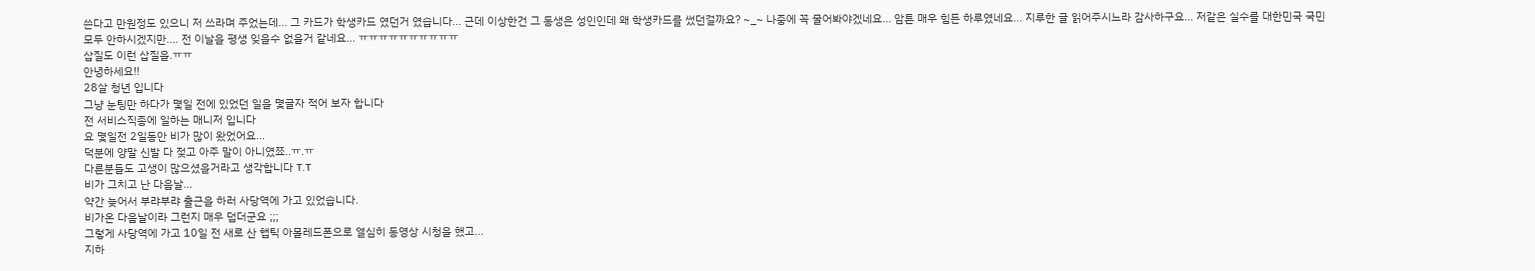쓴다고 만원정도 있으니 저 쓰라며 주었는데... 그 카드가 학생카드 였던거 였습니다... 근데 이상한건 그 동생은 성인인데 왜 학생카드를 썼던걸까요? ~_~ 나중에 꼭 물어봐야겠네요... 암튼 매우 힘든 하루였네요... 지루한 글 읽어주시느라 감사하구요... 저같은 실수를 대한민국 국민 모두 안하시겠지만.... 전 이날을 평생 잊을수 없을거 같네요... ㅠㅠㅠㅠㅠㅠㅠㅠㅠㅠ
삽질도 이런 삽질을.ㅠㅠ
안녕하세요!!
28살 청년 입니다
그냥 눈팅만 하다가 몇일 전에 있었던 일을 몇글자 적어 보자 합니다
전 서비스직종에 일하는 매니저 입니다
요 몇일전 2일동안 비가 많이 왔었어요...
덕분에 양말 신발 다 젖고 아주 말이 아니였쬬..ㅠ.ㅠ
다른분들도 고생이 많으셨을거라고 생각합니다 T.T
비가 그치고 난 다음날...
약간 늦어서 부랴부랴 출근을 하러 사당역에 가고 있었습니다.
비가온 다음날이라 그런지 매우 덥더군요 ;;;
그렇게 사당역에 가고 10일 전 새로 산 햅틱 아몰레드폰으로 열심히 동영상 시청을 했고...
지하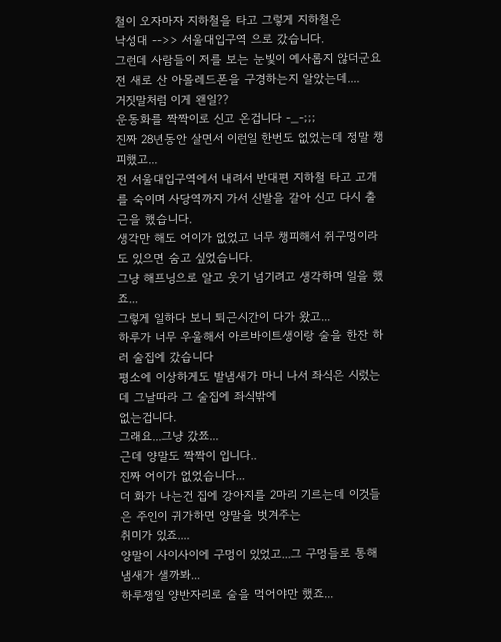철이 오자마자 지하철을 타고 그렇게 지하철은
낙성대 -->> 서울대입구역 으로 갔습니다.
그런데 사람들이 저를 보는 눈빛이 예사롭지 않더군요
전 새로 산 아몰레드폰을 구경하는지 알았는데....
거짓말처럼 이게 왠일??
운동화를 짝짝이로 신고 온겁니다 -_-;;;
진짜 28년동안 살면서 이런일 한번도 없었는데 정말 챙피했고...
전 서울대입구역에서 내려서 반대편 지하철 타고 고개를 숙이며 사당역까지 가서 신발을 갈아 신고 다시 출근을 했습니다.
생각만 해도 어이가 없었고 너무 챙피해서 쥐구멍이라도 있으면 숨고 싶었습니다.
그냥 해프닝으로 알고 웃기 넘기려고 생각하며 일을 했죠...
그렇게 일하다 보니 퇴근시간이 다가 왔고...
하루가 너무 우울해서 아르바이트생이랑 술을 한잔 하러 술집에 갔습니다
평소에 이상하게도 발냄새가 마니 나서 좌식은 시렀는데 그날따라 그 술집에 좌식밖에
없는겁니다.
그래요...그냥 갔쬬...
근데 양말도 짝짝이 입니다..
진짜 어이가 없었습니다...
더 화가 나는건 집에 강아지를 2마리 기르는데 이것들은 주인이 귀가하면 양말을 벗겨주는
취미가 있죠....
양말이 사이사이에 구멍이 있었고...그 구멍들로 통해 냄새가 샐까봐...
하루쟁일 양반자리로 술을 먹어야만 했죠...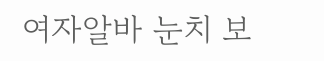여자알바 눈치 보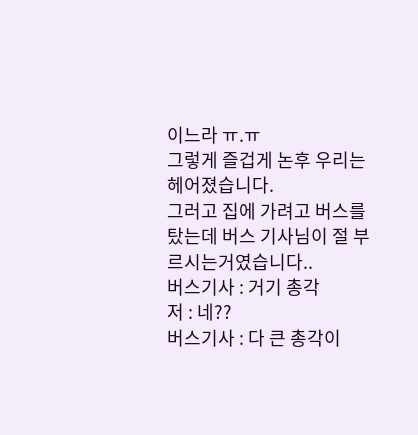이느라 ㅠ.ㅠ
그렇게 즐겁게 논후 우리는 헤어졌습니다.
그러고 집에 가려고 버스를 탔는데 버스 기사님이 절 부르시는거였습니다..
버스기사 : 거기 총각
저 : 네??
버스기사 : 다 큰 총각이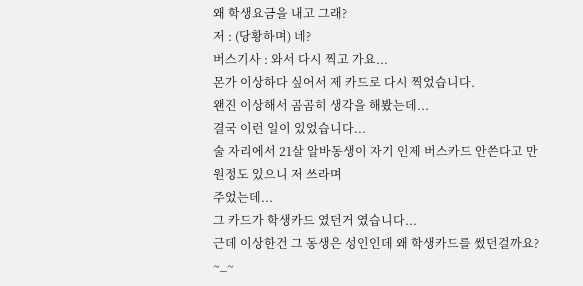왜 학생요금을 내고 그래?
저 : (당황하며) 네?
버스기사 : 와서 다시 찍고 가요...
몬가 이상하다 싶어서 제 카드로 다시 찍었습니다.
왠진 이상해서 곰곰히 생각을 해봤는데...
결국 이런 일이 있었습니다...
술 자리에서 21살 알바동생이 자기 인제 버스카드 안쓴다고 만원정도 있으니 저 쓰라며
주었는데...
그 카드가 학생카드 였던거 였습니다...
근데 이상한건 그 동생은 성인인데 왜 학생카드를 썼던걸까요? ~_~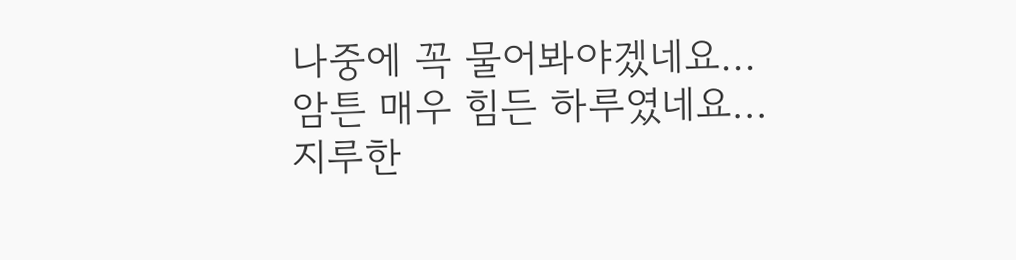나중에 꼭 물어봐야겠네요...
암튼 매우 힘든 하루였네요...
지루한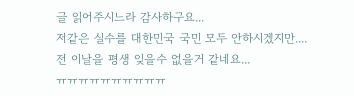글 읽어주시느라 감사하구요...
저같은 실수를 대한민국 국민 모두 안하시겠지만....
전 이날을 평생 잊을수 없을거 같네요...
ㅠㅠㅠㅠㅠㅠㅠㅠㅠㅠ